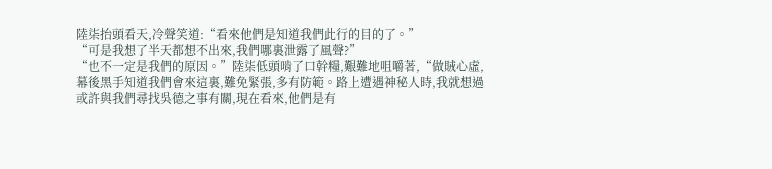陸柒抬頭看天,冷聲笑道:“看來他們是知道我們此行的目的了。”
“可是我想了半天都想不出來,我們哪裏泄露了風聲?”
“也不一定是我們的原因。”陸柒低頭啃了口幹糧,艱難地咀嚼著,“做賊心虛,幕後黑手知道我們會來這裏,難免緊張,多有防範。路上遭遇神秘人時,我就想過或許與我們尋找吳德之事有關,現在看來,他們是有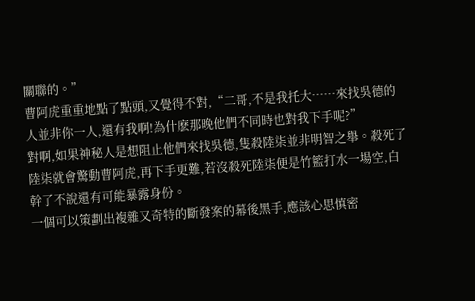關聯的。”
曹阿虎重重地點了點頭,又覺得不對,“二哥,不是我托大……來找吳德的人並非你一人,還有我啊!為什麽那晚他們不同時也對我下手呢?”
對啊,如果神秘人是想阻止他們來找吳德,隻殺陸柒並非明智之舉。殺死了陸柒就會驚動曹阿虎,再下手更難,若沒殺死陸柒便是竹籃打水一場空,白幹了不說還有可能暴露身份。
一個可以策劃出複雜又奇特的斷發案的幕後黑手,應該心思慎密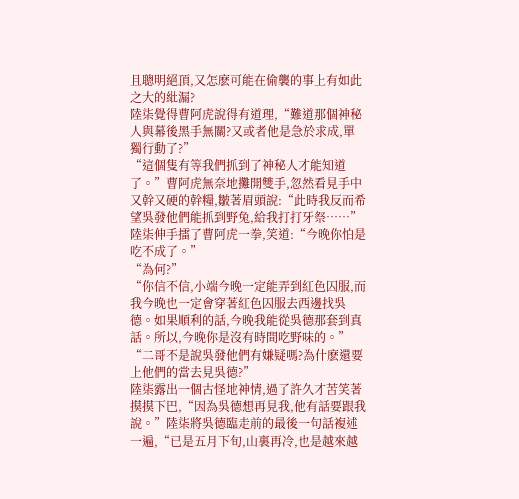且聰明絕頂,又怎麽可能在偷襲的事上有如此之大的紕漏?
陸柒覺得曹阿虎說得有道理,“難道那個神秘人與幕後黑手無關?又或者他是急於求成,單獨行動了?”
“這個隻有等我們抓到了神秘人才能知道了。”曹阿虎無奈地攤開雙手,忽然看見手中又幹又硬的幹糧,皺著眉頭說:“此時我反而希望吳發他們能抓到野兔,給我打打牙祭……”
陸柒伸手擂了曹阿虎一拳,笑道:“今晚你怕是吃不成了。”
“為何?”
“你信不信,小端今晚一定能弄到紅色囚服,而我今晚也一定會穿著紅色囚服去西邊找吳德。如果順利的話,今晚我能從吳德那套到真話。所以,今晚你是沒有時間吃野味的。”
“二哥不是說吳發他們有嫌疑嗎?為什麽還要上他們的當去見吳德?”
陸柒露出一個古怪地神情,過了許久才苦笑著摸摸下巴,“因為吳德想再見我,他有話要跟我說。”陸柒將吳德臨走前的最後一句話複述一遍,“已是五月下旬,山裏再冷,也是越來越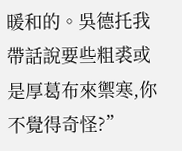暖和的。吳德托我帶話說要些粗裘或是厚葛布來禦寒,你不覺得奇怪?”